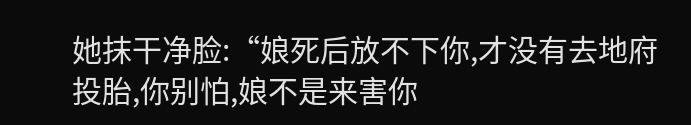她抹干净脸:“娘死后放不下你,才没有去地府投胎,你别怕,娘不是来害你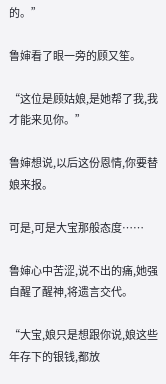的。”

鲁婶看了眼一旁的顾又笙。

“这位是顾姑娘,是她帮了我,我才能来见你。”

鲁婶想说,以后这份恩情,你要替娘来报。

可是,可是大宝那般态度……

鲁婶心中苦涩,说不出的痛,她强自醒了醒神,将遗言交代。

“大宝,娘只是想跟你说,娘这些年存下的银钱,都放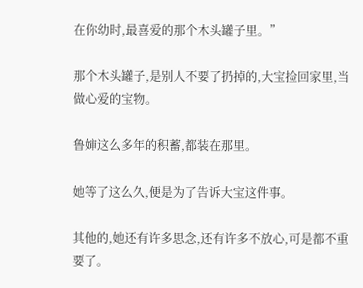在你幼时,最喜爱的那个木头罐子里。”

那个木头罐子,是别人不要了扔掉的,大宝捡回家里,当做心爱的宝物。

鲁婶这么多年的积蓄,都装在那里。

她等了这么久,便是为了告诉大宝这件事。

其他的,她还有许多思念,还有许多不放心,可是都不重要了。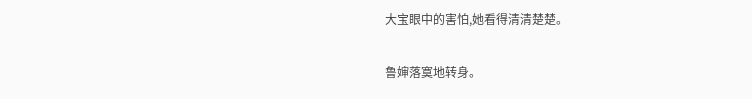大宝眼中的害怕,她看得清清楚楚。

鲁婶落寞地转身。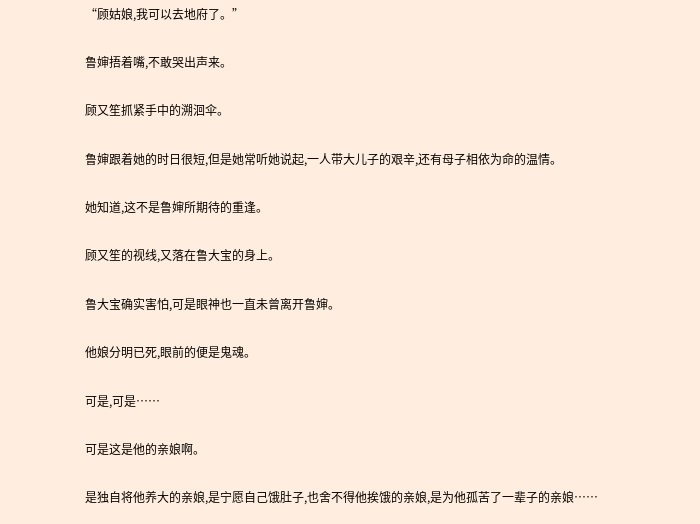“顾姑娘,我可以去地府了。”

鲁婶捂着嘴,不敢哭出声来。

顾又笙抓紧手中的溯洄伞。

鲁婶跟着她的时日很短,但是她常听她说起,一人带大儿子的艰辛,还有母子相依为命的温情。

她知道,这不是鲁婶所期待的重逢。

顾又笙的视线,又落在鲁大宝的身上。

鲁大宝确实害怕,可是眼神也一直未曾离开鲁婶。

他娘分明已死,眼前的便是鬼魂。

可是,可是……

可是这是他的亲娘啊。

是独自将他养大的亲娘,是宁愿自己饿肚子,也舍不得他挨饿的亲娘,是为他孤苦了一辈子的亲娘……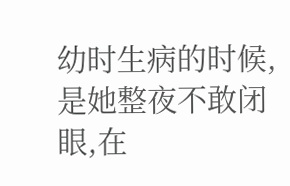幼时生病的时候,是她整夜不敢闭眼,在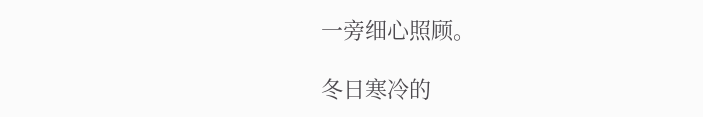一旁细心照顾。

冬日寒冷的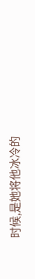时候,是她将他冰冷的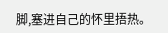脚,塞进自己的怀里捂热。